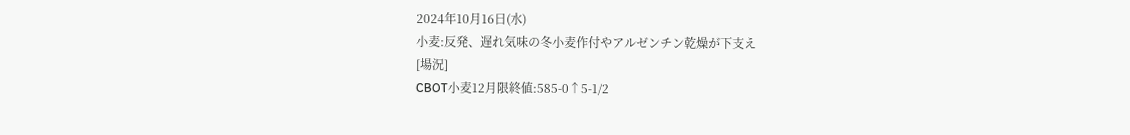2024年10月16日(水)
小麦:反発、遅れ気味の冬小麦作付やアルゼンチン乾燥が下支え
[場況]
CBOT小麦12月限終値:585-0↑5-1/2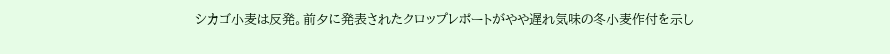シカゴ小麦は反発。前夕に発表されたクロップレポートがやや遅れ気味の冬小麦作付を示し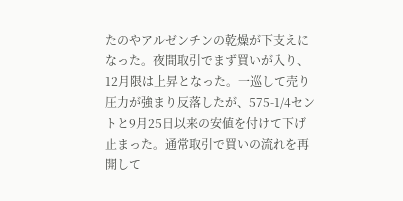たのやアルゼンチンの乾燥が下支えになった。夜間取引でまず買いが入り、12月限は上昇となった。一巡して売り圧力が強まり反落したが、575-1/4セントと9月25日以来の安値を付けて下げ止まった。通常取引で買いの流れを再開して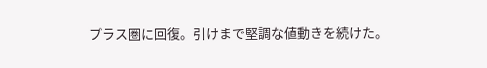プラス圏に回復。引けまで堅調な値動きを続けた。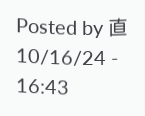Posted by 直 10/16/24 - 16:43